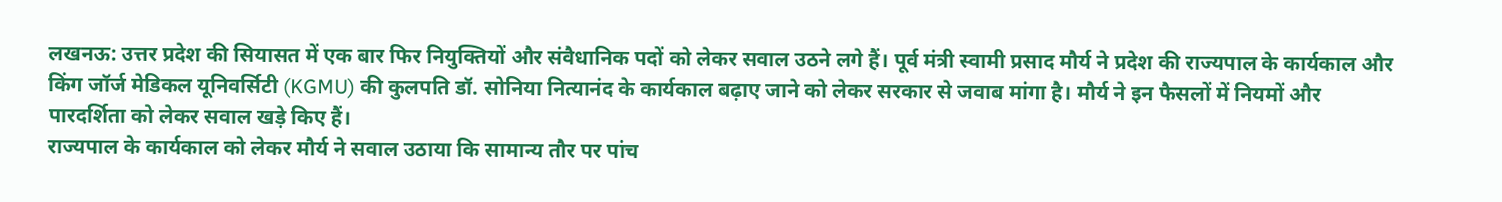लखनऊ: उत्तर प्रदेश की सियासत में एक बार फिर नियुक्तियों और संवैधानिक पदों को लेकर सवाल उठने लगे हैं। पूर्व मंत्री स्वामी प्रसाद मौर्य ने प्रदेश की राज्यपाल के कार्यकाल और किंग जॉर्ज मेडिकल यूनिवर्सिटी (KGMU) की कुलपति डॉ. सोनिया नित्यानंद के कार्यकाल बढ़ाए जाने को लेकर सरकार से जवाब मांगा है। मौर्य ने इन फैसलों में नियमों और पारदर्शिता को लेकर सवाल खड़े किए हैं।
राज्यपाल के कार्यकाल को लेकर मौर्य ने सवाल उठाया कि सामान्य तौर पर पांच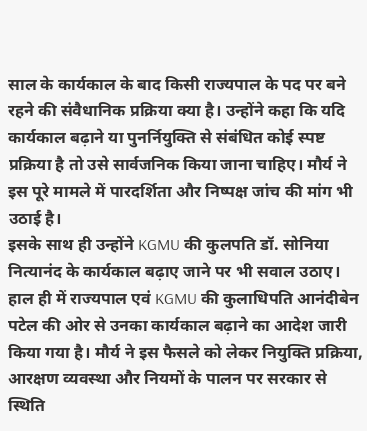साल के कार्यकाल के बाद किसी राज्यपाल के पद पर बने रहने की संवैधानिक प्रक्रिया क्या है। उन्होंने कहा कि यदि कार्यकाल बढ़ाने या पुनर्नियुक्ति से संबंधित कोई स्पष्ट प्रक्रिया है तो उसे सार्वजनिक किया जाना चाहिए। मौर्य ने इस पूरे मामले में पारदर्शिता और निष्पक्ष जांच की मांग भी उठाई है।
इसके साथ ही उन्होंने KGMU की कुलपति डॉ. सोनिया नित्यानंद के कार्यकाल बढ़ाए जाने पर भी सवाल उठाए। हाल ही में राज्यपाल एवं KGMU की कुलाधिपति आनंदीबेन पटेल की ओर से उनका कार्यकाल बढ़ाने का आदेश जारी किया गया है। मौर्य ने इस फैसले को लेकर नियुक्ति प्रक्रिया, आरक्षण व्यवस्था और नियमों के पालन पर सरकार से स्थिति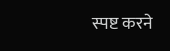स्पष्ट करने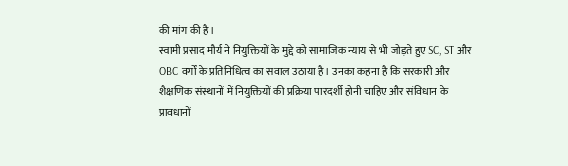की मांग की है।
स्वामी प्रसाद मौर्य ने नियुक्तियों के मुद्दे को सामाजिक न्याय से भी जोड़ते हुए SC, ST और OBC वर्गों के प्रतिनिधित्व का सवाल उठाया है। उनका कहना है कि सरकारी और शैक्षणिक संस्थानों में नियुक्तियों की प्रक्रिया पारदर्शी होनी चाहिए और संविधान के प्रावधानों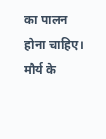का पालन होना चाहिए। मौर्य के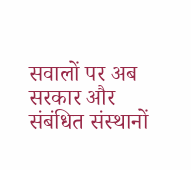सवालों पर अब सरकार और संबंधित संस्थानों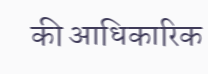की आधिकारिक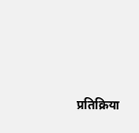प्रतिक्रिया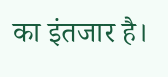का इंतजार है।